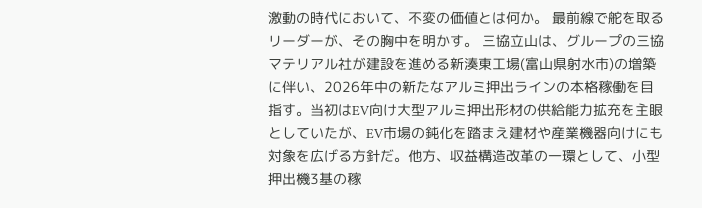激動の時代において、不変の価値とは何か。 最前線で舵を取るリーダーが、その胸中を明かす。 三協立山は、グループの三協マテリアル社が建設を進める新湊東工場(富山県射水市)の増築に伴い、2026年中の新たなアルミ押出ラインの本格稼働を目指す。当初はEV向け大型アルミ押出形材の供給能力拡充を主眼としていたが、EV市場の鈍化を踏まえ建材や産業機器向けにも対象を広げる方針だ。他方、収益構造改革の一環として、小型押出機3基の稼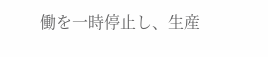働を一時停止し、生産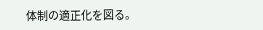体制の適正化を図る。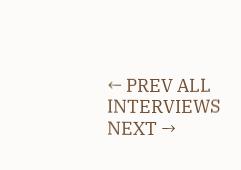← PREV ALL INTERVIEWS NEXT →